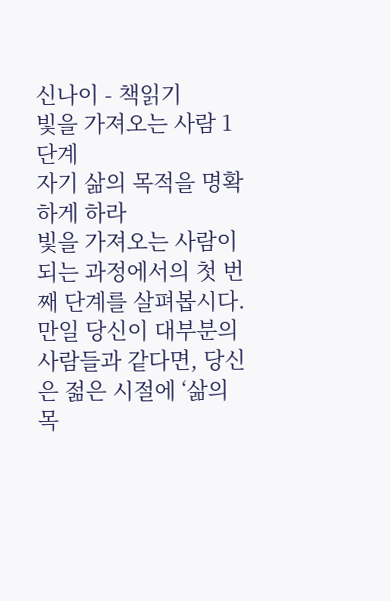신나이 - 책읽기
빛을 가져오는 사람 1 단계
자기 삶의 목적을 명확하게 하라
빛을 가져오는 사람이 되는 과정에서의 첫 번째 단계를 살펴봅시다.
만일 당신이 대부분의 사람들과 같다면, 당신은 젊은 시절에 ‘삶의 목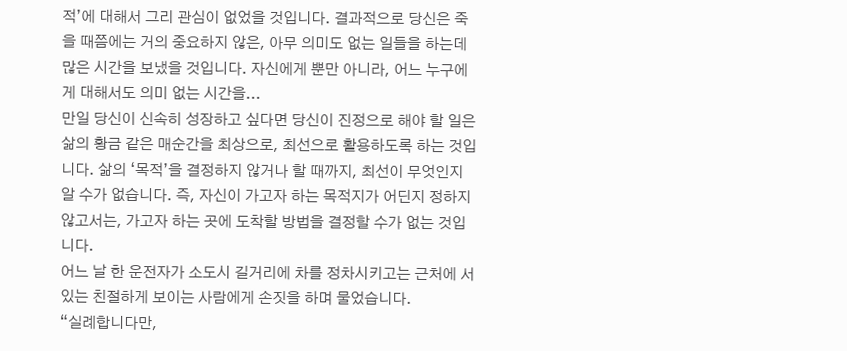적’에 대해서 그리 관심이 없었을 것입니다. 결과적으로 당신은 죽을 때쯤에는 거의 중요하지 않은, 아무 의미도 없는 일들을 하는데 많은 시간을 보냈을 것입니다. 자신에게 뿐만 아니라, 어느 누구에게 대해서도 의미 없는 시간을...
만일 당신이 신속히 성장하고 싶다면 당신이 진정으로 해야 할 일은 삶의 황금 같은 매순간을 최상으로, 최선으로 활용하도록 하는 것입니다. 삶의 ‘목적’을 결정하지 않거나 할 때까지, 최선이 무엇인지 알 수가 없습니다. 즉, 자신이 가고자 하는 목적지가 어딘지 정하지 않고서는, 가고자 하는 곳에 도착할 방법을 결정할 수가 없는 것입니다.
어느 날 한 운전자가 소도시 길거리에 차를 정차시키고는 근처에 서있는 친절하게 보이는 사람에게 손짓을 하며 물었습니다.
“실례합니다만,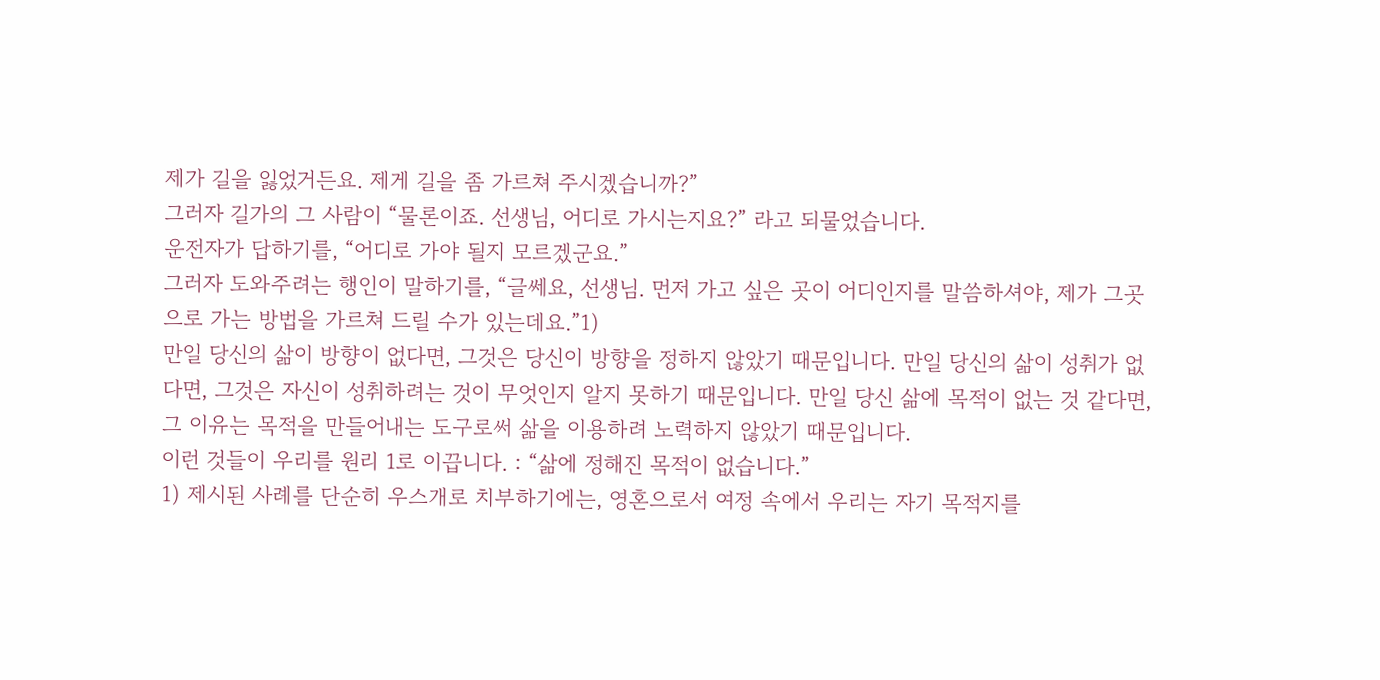제가 길을 잃었거든요. 제게 길을 좀 가르쳐 주시겠습니까?”
그러자 길가의 그 사람이 “물론이죠. 선생님, 어디로 가시는지요?” 라고 되물었습니다.
운전자가 답하기를, “어디로 가야 될지 모르겠군요.”
그러자 도와주려는 행인이 말하기를, “글쎄요, 선생님. 먼저 가고 싶은 곳이 어디인지를 말씀하셔야, 제가 그곳으로 가는 방법을 가르쳐 드릴 수가 있는데요.”1)
만일 당신의 삶이 방향이 없다면, 그것은 당신이 방향을 정하지 않았기 때문입니다. 만일 당신의 삶이 성취가 없다면, 그것은 자신이 성취하려는 것이 무엇인지 알지 못하기 때문입니다. 만일 당신 삶에 목적이 없는 것 같다면, 그 이유는 목적을 만들어내는 도구로써 삶을 이용하려 노력하지 않았기 때문입니다.
이런 것들이 우리를 원리 1로 이끕니다. : “삶에 정해진 목적이 없습니다.”
1) 제시된 사례를 단순히 우스개로 치부하기에는, 영혼으로서 여정 속에서 우리는 자기 목적지를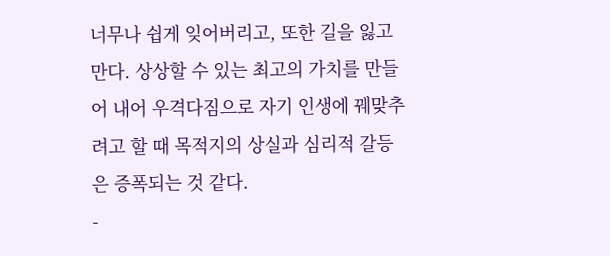너무나 쉽게 잊어버리고, 또한 길을 잃고 만다. 상상할 수 있는 최고의 가치를 만들어 내어 우격다짐으로 자기 인생에 꿰맞추려고 할 때 목적지의 상실과 심리적 갈등은 증폭되는 것 같다.
-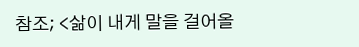참조; <삶이 내게 말을 걸어올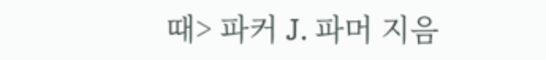때> 파커 J. 파머 지음